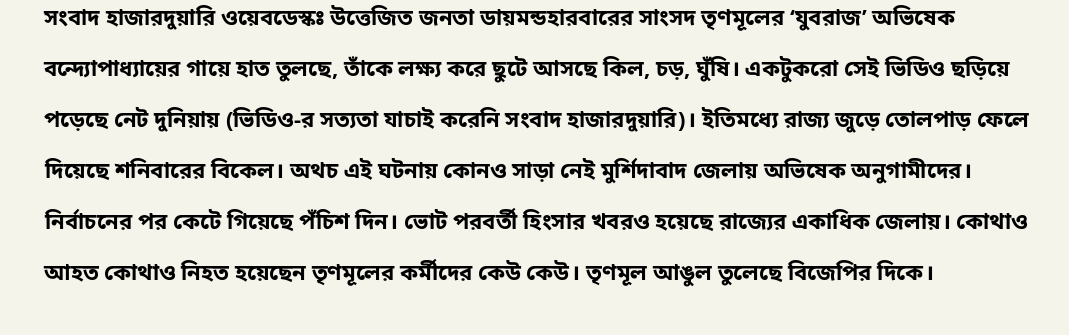সংবাদ হাজারদুয়ারি ওয়েবডেস্কঃ উত্তেজিত জনতা ডায়মন্ডহারবারের সাংসদ তৃণমূলের ‘যুবরাজ’ অভিষেক বন্দ্যোপাধ্যায়ের গায়ে হাত তুলছে, তাঁকে লক্ষ্য করে ছুটে আসছে কিল, চড়, ঘুঁষি। একটুকরো সেই ভিডিও ছড়িয়ে পড়েছে নেট দুনিয়ায় (ভিডিও-র সত্যতা যাচাই করেনি সংবাদ হাজারদুয়ারি)। ইতিমধ্যে রাজ্য জুড়ে তোলপাড় ফেলে দিয়েছে শনিবারের বিকেল। অথচ এই ঘটনায় কোনও সাড়া নেই মুর্শিদাবাদ জেলায় অভিষেক অনুগামীদের।
নির্বাচনের পর কেটে গিয়েছে পঁচিশ দিন। ভোট পরবর্তী হিংসার খবরও হয়েছে রাজ্যের একাধিক জেলায়। কোথাও আহত কোথাও নিহত হয়েছেন তৃণমূলের কর্মীদের কেউ কেউ। তৃণমূল আঙুল তুলেছে বিজেপির দিকে।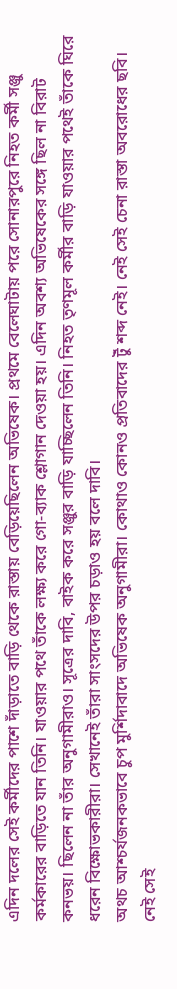এদিন দলের সেই কর্মীদের পাশে দাঁড়াতে বাড়ি থেকে রাস্তায় বেড়িয়েছিলেন অভিষেক। প্রথমে বেলেঘাটায় পরে সোনারপুরে নিহত কর্মী সঞ্জু কর্মকারের বাড়িতে যান তিনি। যাওয়ার পথে তাঁকে লক্ষ্য করে গো-ব্যাক শ্লোগান দেওয়া হয়। এদিন অবশ্য অভিষেকের সঙ্গে ছিল না বিরাট কনভয়। ছিলেন না তাঁর অনুগামীরাও। সূত্রের দাবি, বাইক করে সঞ্জুর বাড়ি যাচ্ছিলেন তিনি। নিহত তৃণমূল কর্মীর বাড়ি যাওয়ার পথেই তাঁকে ঘিরে ধরেন বিক্ষোভকারীরা। সেখানেই তাঁরা সাংসদের উপর চড়াও হয় বলে দাবি।
অথচ আশ্চর্যজনকভাবে চুপ মুর্শিদাবাদে অভিষেক অনুগামীরা। কোথাও কোনও প্রতিবাদের টুঁ শব্দ নেই। নেই সেই চেনা রাস্তা অবরোধের ছবি। নেই সেই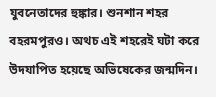যুবনেতাদের হুঙ্কার। শুনশান শহর বহরমপুরও। অথচ এই শহরেই ঘটা করে উদযাপিত হয়েছে অভিষেকের জন্মদিন।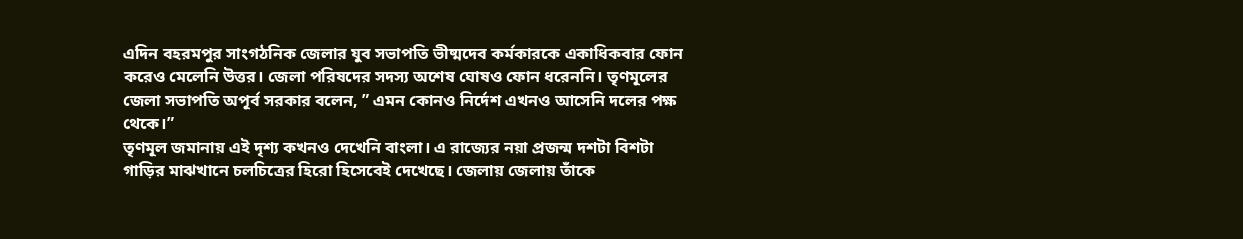এদিন বহরমপুর সাংগঠনিক জেলার যুব সভাপতি ভীষ্মদেব কর্মকারকে একাধিকবার ফোন করেও মেলেনি উত্তর। জেলা পরিষদের সদস্য অশেষ ঘোষও ফোন ধরেননি। তৃণমূলের জেলা সভাপতি অপূর্ব সরকার বলেন, ” এমন কোনও নির্দেশ এখনও আসেনি দলের পক্ষ থেকে।”
তৃণমূল জমানায় এই দৃশ্য কখনও দেখেনি বাংলা। এ রাজ্যের নয়া প্রজন্ম দশটা বিশটা গাড়ির মাঝখানে চলচিত্রের হিরো হিসেবেই দেখেছে। জেলায় জেলায় তাঁকে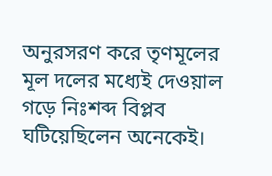অনুরসরণ করে তৃণমূলের মূল দলের মধ্যেই দেওয়াল গড়ে নিঃশব্দ বিপ্লব ঘটিয়েছিলেন অনেকেই।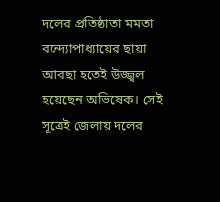দলের প্রতিষ্ঠাতা মমতা বন্দ্যোপাধ্যায়ের ছায়া আবছা হতেই উজ্জ্বল হয়েছেন অভিষেক। সেই সূত্রেই জেলায় দলের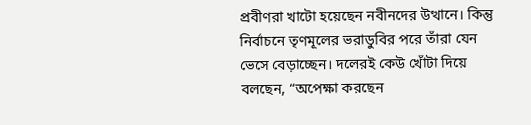প্রবীণরা খাটো হয়েছেন নবীনদের উত্থানে। কিন্তু নির্বাচনে তৃণমূলের ভরাডুবির পরে তাঁরা যেন ভেসে বেড়াচ্ছেন। দলেরই কেউ খোঁটা দিয়ে বলছেন, “অপেক্ষা করছেন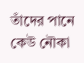তাঁদের পানে কেউ নৌকা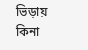ভিড়ায় কিনা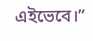এইভেবে।”